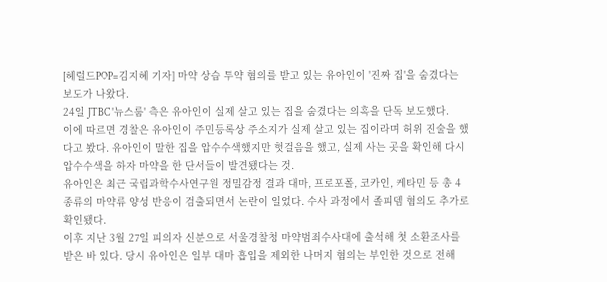[헤럴드POP=김지혜 기자] 마약 상습 투약 혐의를 받고 있는 유아인이 '진짜 집'을 숨겼다는 보도가 나왔다.
24일 JTBC '뉴스룸' 측은 유아인이 실제 살고 있는 집을 숨겼다는 의혹을 단독 보도했다.
이에 따르면 경찰은 유아인이 주민등록상 주소지가 실제 살고 있는 집이라며 허위 진술을 했다고 봤다. 유아인이 말한 집을 압수수색했지만 헛걸음을 했고, 실제 사는 곳을 확인해 다시 압수수색을 하자 마약을 한 단서들이 발견됐다는 것.
유아인은 최근 국립과학수사연구원 정밀감정 결과 대마, 프로포폴, 코카인, 케타민 등 총 4종류의 마약류 양성 반응이 검출되면서 논란이 일었다. 수사 과정에서 졸피뎀 혐의도 추가로 확인됐다.
이후 지난 3월 27일 피의자 신분으로 서울경찰청 마약범죄수사대에 출석해 첫 소환조사를 받은 바 있다. 당시 유아인은 일부 대마 흡입을 제외한 나머지 혐의는 부인한 것으로 전해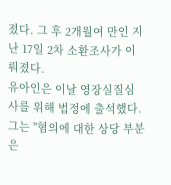졌다. 그 후 2개월여 만인 지난 17일 2차 소환조사가 이뤄졌다.
유아인은 이날 영장실질심사를 위해 법정에 출석했다. 그는 "혐의에 대한 상당 부분은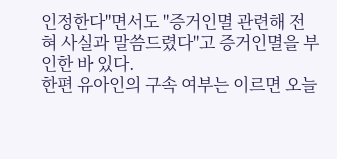인정한다"면서도 "증거인멸 관련해 전혀 사실과 말씀드렸다"고 증거인멸을 부인한 바 있다.
한편 유아인의 구속 여부는 이르면 오늘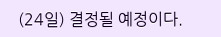(24일) 결정될 예정이다.